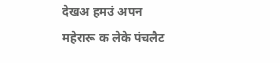देखअ हमउं अपन महेरारू क लेके पंचलैट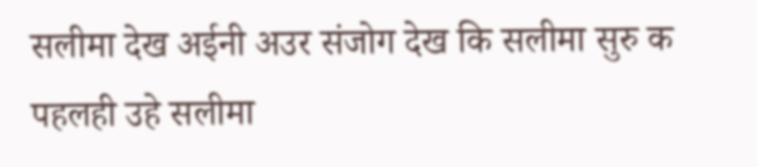सलीमा देख अईनी अउर संजोग देख कि सलीमा सुरु क पहलही उहे सलीमा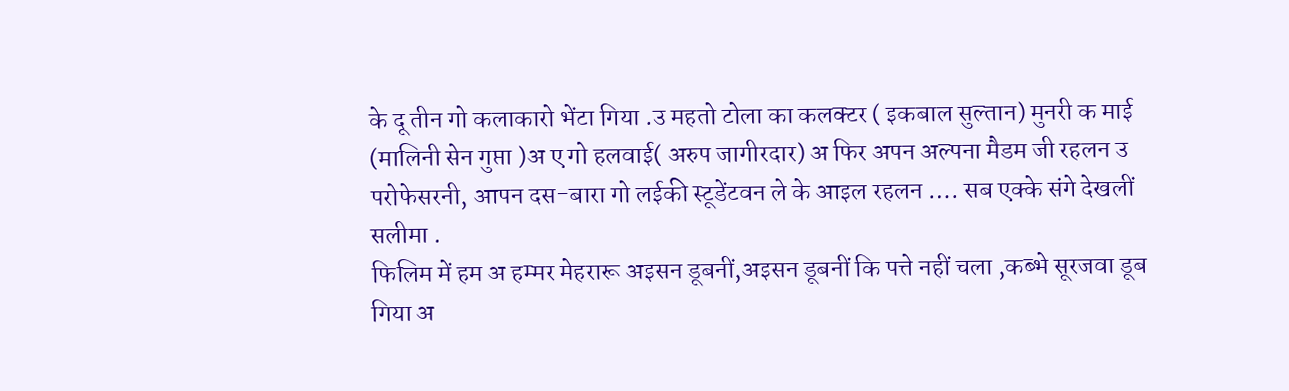के दू तीन गो कलाकारो भेंटा गिया .उ महतो टोला का कलक्टर ( इकबाल सुल्तान) मुनरी क माई (मालिनी सेन गुप्ता )अ ए गो हलवाई( अरुप जागीरदार) अ फिर अपन अल्पना मैडम जी रहलन उ परोफेसरनी, आपन दस-बारा गो लईकी स्टूडेंटवन ले के आइल रहलन …. सब एक्के संगे देखलीं सलीमा .
फिलिम में हम अ हम्मर मेहरारू अइसन डूबनीं,अइसन डूबनीं कि पत्ते नहीं चला ,कब्भे सूरजवा डूब गिया अ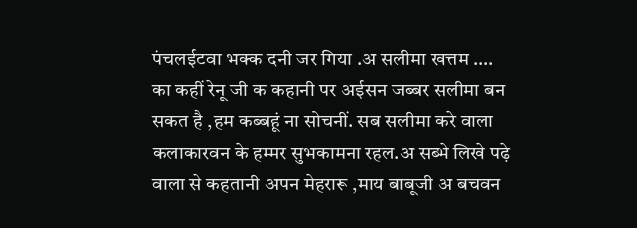पंचलईटवा भक्क दनी जर गिया .अ सलीमा खत्तम ….
का कहीं रेनू जी क कहानी पर अईसन जब्बर सलीमा बन सकत है ,हम कब्बहूं ना सोचनीं. सब सलीमा करे वाला कलाकारवन के हम्मर सुभकामना रहल.अ सब्भे लिखे पढ़े वाला से कहतानी अपन मेहरारू ,माय बाबूजी अ बचवन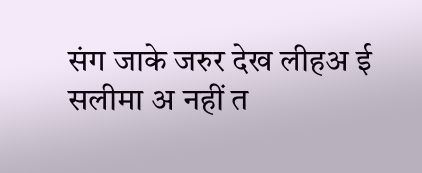संग जाके जरुर देख लीहअ ई सलीमा अ नहीं त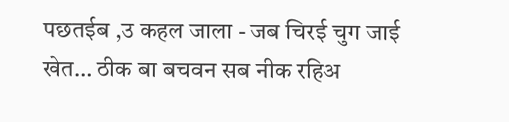पछतईब ,उ कहल जाला - जब चिरई चुग जाई खेत… ठीक बा बचवन सब नीक रहिअ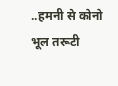..हमनी से कोनो भूल तरूटी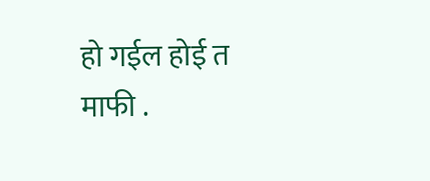हो गईल होई त माफी .